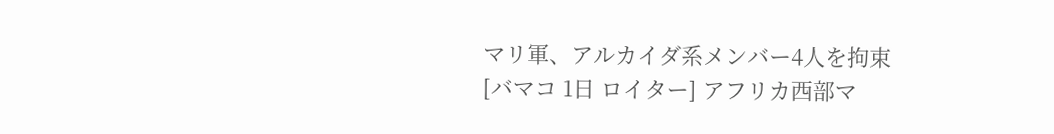マリ軍、アルカイダ系メンバー4人を拘束
[バマコ 1日 ロイター] アフリカ西部マ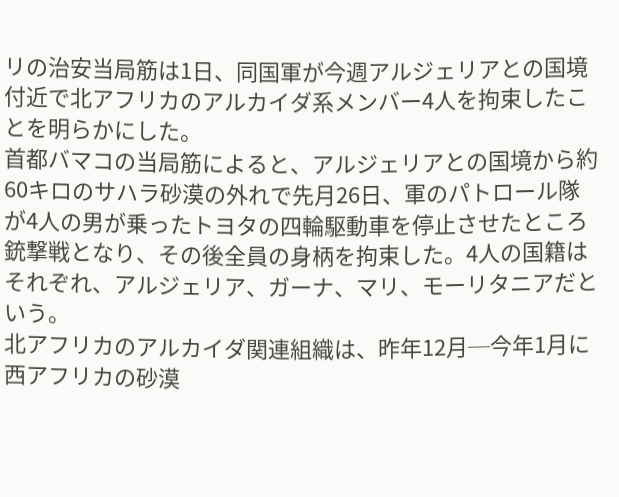リの治安当局筋は1日、同国軍が今週アルジェリアとの国境付近で北アフリカのアルカイダ系メンバー4人を拘束したことを明らかにした。
首都バマコの当局筋によると、アルジェリアとの国境から約60キロのサハラ砂漠の外れで先月26日、軍のパトロール隊が4人の男が乗ったトヨタの四輪駆動車を停止させたところ銃撃戦となり、その後全員の身柄を拘束した。4人の国籍はそれぞれ、アルジェリア、ガーナ、マリ、モーリタニアだという。
北アフリカのアルカイダ関連組織は、昨年12月─今年1月に西アフリカの砂漠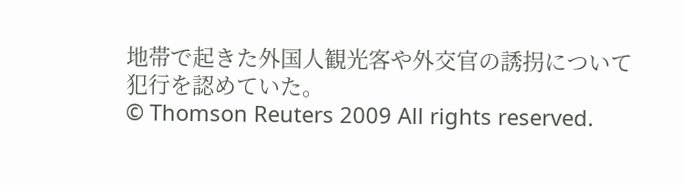地帯で起きた外国人観光客や外交官の誘拐について犯行を認めていた。
© Thomson Reuters 2009 All rights reserved.